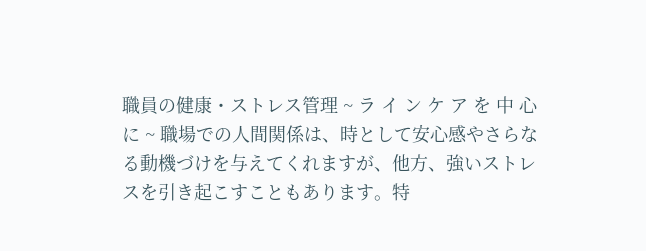職員の健康・ストレス管理 ~ ラ イ ン ケ ア を 中 心 に ~ 職場での人間関係は、時として安心感やさらなる動機づけを与えてくれますが、他方、強いストレスを引き起こすこともあります。特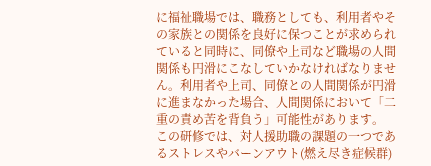に福祉職場では、職務としても、利用者やその家族との関係を良好に保つことが求められていると同時に、同僚や上司など職場の人間関係も円滑にこなしていかなければなりません。利用者や上司、同僚との人間関係が円滑に進まなかった場合、人間関係において「二重の責め苦を背負う」可能性があります。 この研修では、対人援助職の課題の一つであるストレスやバーンアウト(燃え尽き症候群)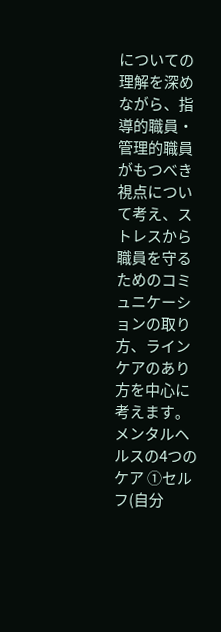についての理解を深めながら、指導的職員・管理的職員がもつべき視点について考え、ストレスから職員を守るためのコミュニケーションの取り方、ラインケアのあり方を中心に考えます。 メンタルヘルスの4つのケア ①セルフ(自分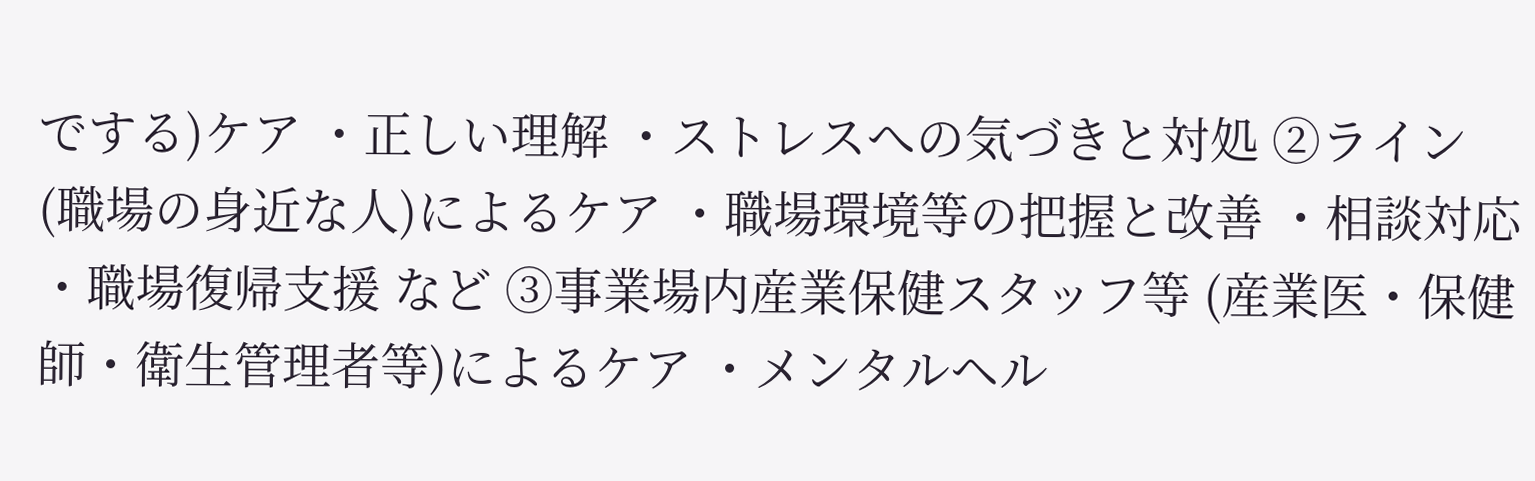でする)ケア ・正しい理解 ・ストレスへの気づきと対処 ②ライン(職場の身近な人)によるケア ・職場環境等の把握と改善 ・相談対応 ・職場復帰支援 など ③事業場内産業保健スタッフ等 (産業医・保健師・衛生管理者等)によるケア ・メンタルヘル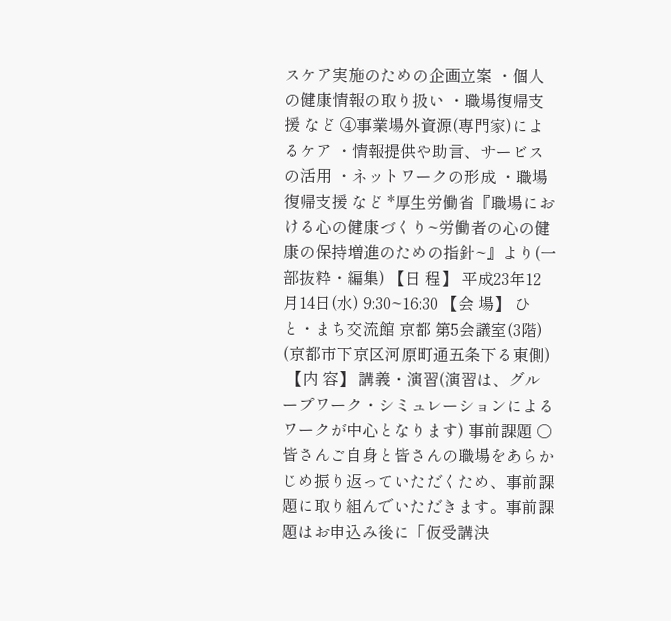スケア実施のための企画立案 ・個人の健康情報の取り扱い ・職場復帰支援 など ④事業場外資源(専門家)によるケア ・情報提供や助言、サービスの活用 ・ネットワークの形成 ・職場復帰支援 など *厚生労働省『職場における心の健康づくり~労働者の心の健康の保持増進のための指針~』より(一部抜粋・編集) 【日 程】 平成23年12月14日(水) 9:30~16:30 【会 場】 ひと・まち交流館 京都 第5会議室(3階) (京都市下京区河原町通五条下る東側)
 【内 容】 講義・演習(演習は、グループワーク・シミュレーションによるワークが中心となります) 事前課題 ○皆さんご自身と皆さんの職場をあらかじめ振り返っていただくため、事前課題に取り組んでいただきます。事前課題はお申込み後に「仮受講決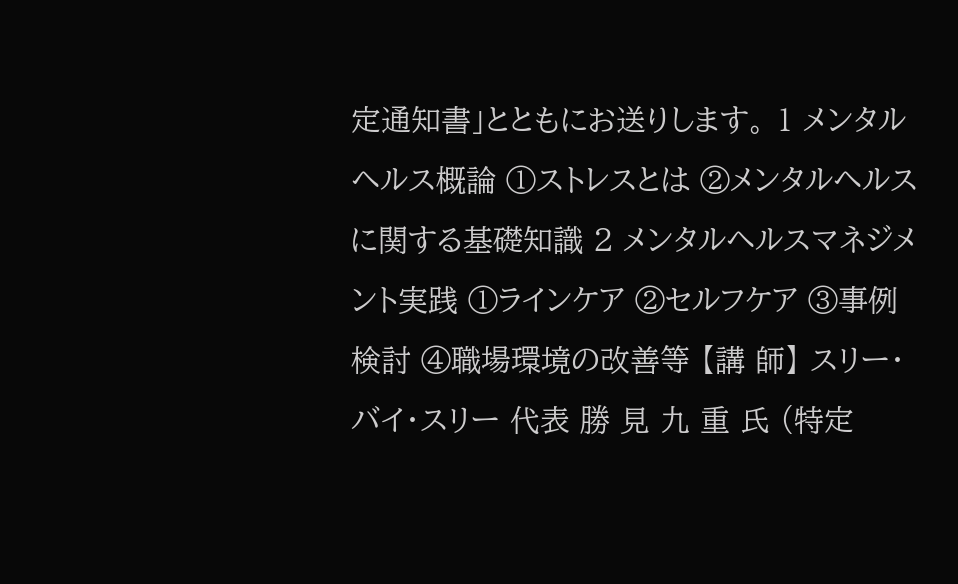定通知書」とともにお送りします。 1 メンタルヘルス概論 ①ストレスとは ②メンタルヘルスに関する基礎知識 2 メンタルヘルスマネジメント実践 ①ラインケア ②セルフケア ③事例検討 ④職場環境の改善等 【講 師】 スリー・バイ・スリー 代表 勝 見 九 重 氏 (特定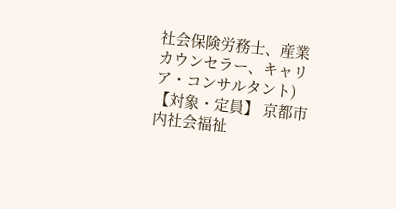社会保険労務士、産業カウンセラー、キャリア・コンサルタント) 【対象・定員】 京都市内社会福祉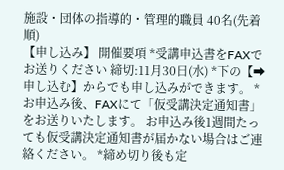施設・団体の指導的・管理的職員 40名(先着順)
【申し込み】 開催要項 *受講申込書をFAXでお送りください 締切:11月30日(水) *下の【➡申し込む】からでも申し込みができます。 *お申込み後、FAXにて「仮受講決定通知書」をお送りいたします。 お申込み後1週間たっても仮受講決定通知書が届かない場合はご連絡ください。 *締め切り後も定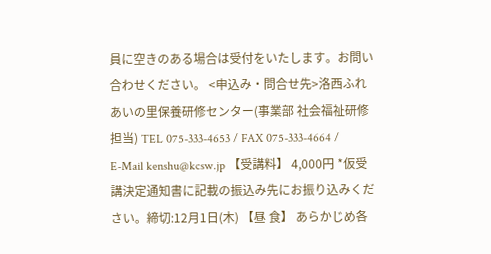員に空きのある場合は受付をいたします。お問い合わせください。 <申込み・問合せ先>洛西ふれあいの里保養研修センター(事業部 社会福祉研修担当) TEL 075-333-4653 / FAX 075-333-4664 / E-Mail kenshu@kcsw.jp 【受講料】 4,000円 *仮受講決定通知書に記載の振込み先にお振り込みください。締切:12月1日(木) 【昼 食】 あらかじめ各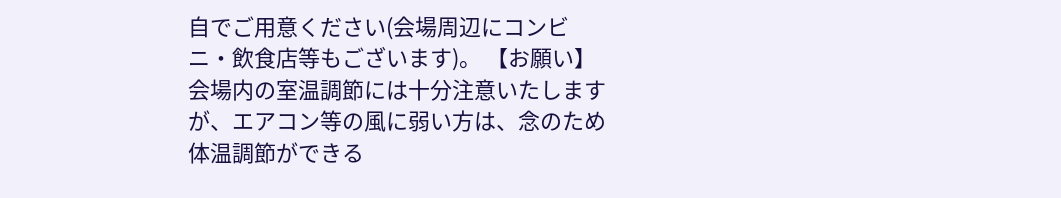自でご用意ください(会場周辺にコンビニ・飲食店等もございます)。 【お願い】 会場内の室温調節には十分注意いたしますが、エアコン等の風に弱い方は、念のため体温調節ができる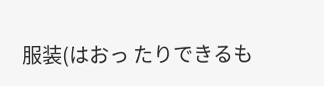服装(はおっ たりできるも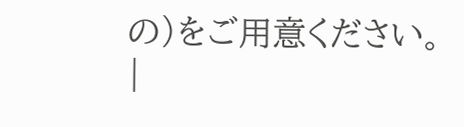の)をご用意ください。 |